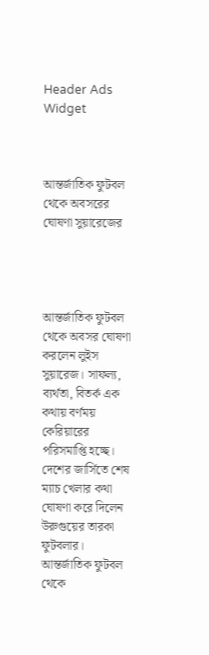Header Ads Widget



আন্তর্জাতিক ফুটবল থেকে অবসরের ঘোষণা সুয়ারেজের




আন্তর্জাতিক ফুটবল থেকে অবসর ঘোষণা করলেন লুইস সুয়ারেজ। সাফল্য, ব্যর্থতা, বিতর্ক এক কথায় বর্ণময় কেরিয়ারের পরিসমাপ্তি হচ্ছে। দেশের জার্সিতে শেষ ম্যাচ খেলার কথা ঘোষণা করে দিলেন উরুগুয়ের তারকা ফুটবলার। আন্তর্জাতিক ফুটবল থেকে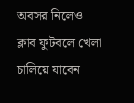অবসর নিলেও ক্লাব ফুটবলে খেলা চালিয়ে যাবেন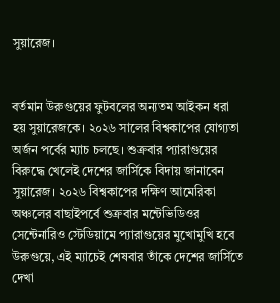সুয়ারেজ।


বর্তমান উরুগুয়ের ফুটবলের অন্যতম আইকন ধরা হয় সুয়ারেজকে। ২০২৬ সালের বিশ্বকাপের যোগ্যতা অর্জন পর্বের ম্যাচ চলছে। শুক্রবার প্যারাগুয়ের বিরুদ্ধে খেলেই দেশের জার্সিকে বিদায় জানাবেন সুয়ারেজ। ২০২৬ বিশ্বকাপের দক্ষিণ আমেরিকা অঞ্চলের বাছাইপর্বে শুক্রবার মন্টেভিডিওর সেন্টেনারিও স্টেডিয়ামে প্যারাগুয়ের মুখোমুখি হবে উরুগুয়ে, এই ম্যাচেই শেষবার তাঁকে দেশের জার্সিতে দেখা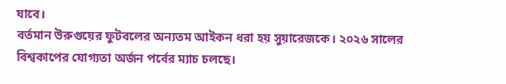যাবে।
বর্তমান উরুগুয়ের ফুটবলের অন্যতম আইকন ধরা হয় সুয়ারেজকে। ২০২৬ সালের বিশ্বকাপের যোগ্যতা অর্জন পর্বের ম্যাচ চলছে।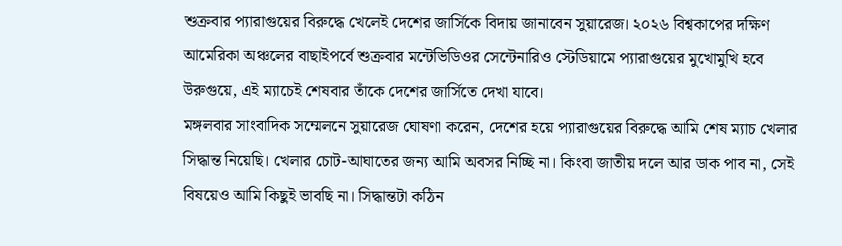শুক্রবার প্যারাগুয়ের বিরুদ্ধে খেলেই দেশের জার্সিকে বিদায় জানাবেন সুয়ারেজ। ২০২৬ বিশ্বকাপের দক্ষিণ আমেরিকা অঞ্চলের বাছাইপর্বে শুক্রবার মন্টেভিডিওর সেন্টেনারিও স্টেডিয়ামে প্যারাগুয়ের মুখোমুখি হবে উরুগুয়ে, এই ম্যাচেই শেষবার তাঁকে দেশের জার্সিতে দেখা যাবে।
মঙ্গলবার সাংবাদিক সম্মেলনে সুয়ারেজ ঘোষণা করেন, দেশের হয়ে প্যারাগুয়ের বিরুদ্ধে আমি শেষ ম্যাচ খেলার সিদ্ধান্ত নিয়েছি। খেলার চোট-আঘাতের জন্য আমি অবসর নিচ্ছি না। কিংবা জাতীয় দলে আর ডাক পাব না, সেই বিষয়েও আমি কিছুই ভাবছি না। সিদ্ধান্তটা কঠিন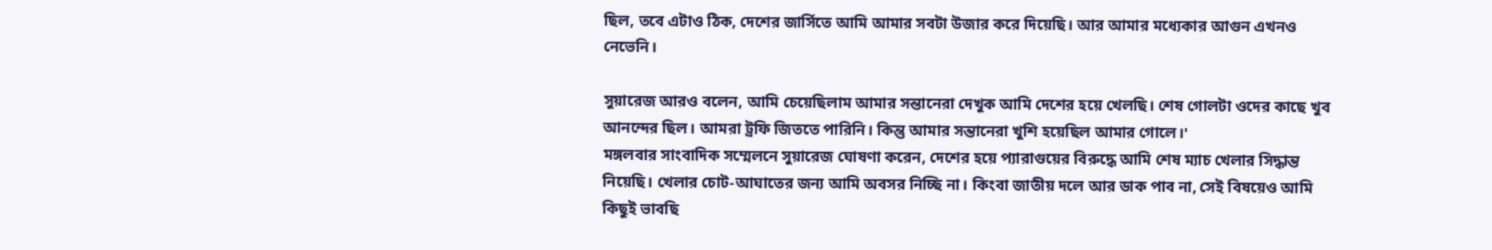ছিল, তবে এটাও ঠিক, দেশের জার্সিতে আমি আমার সবটা উজার করে দিয়েছি। আর আমার মধ্যেকার আগুন এখনও নেভেনি।

সুয়ারেজ আরও বলেন, আমি চেয়েছিলাম আমার সন্তানেরা দেখুক আমি দেশের হয়ে খেলছি। শেষ গোলটা ওদের কাছে খুব আনন্দের ছিল। আমরা ট্রফি জিততে পারিনি। কিন্তু আমার সন্তানেরা খুশি হয়েছিল আমার গোলে।'
মঙ্গলবার সাংবাদিক সম্মেলনে সুয়ারেজ ঘোষণা করেন, দেশের হয়ে প্যারাগুয়ের বিরুদ্ধে আমি শেষ ম্যাচ খেলার সিদ্ধান্ত নিয়েছি। খেলার চোট-আঘাতের জন্য আমি অবসর নিচ্ছি না। কিংবা জাতীয় দলে আর ডাক পাব না, সেই বিষয়েও আমি কিছুই ভাবছি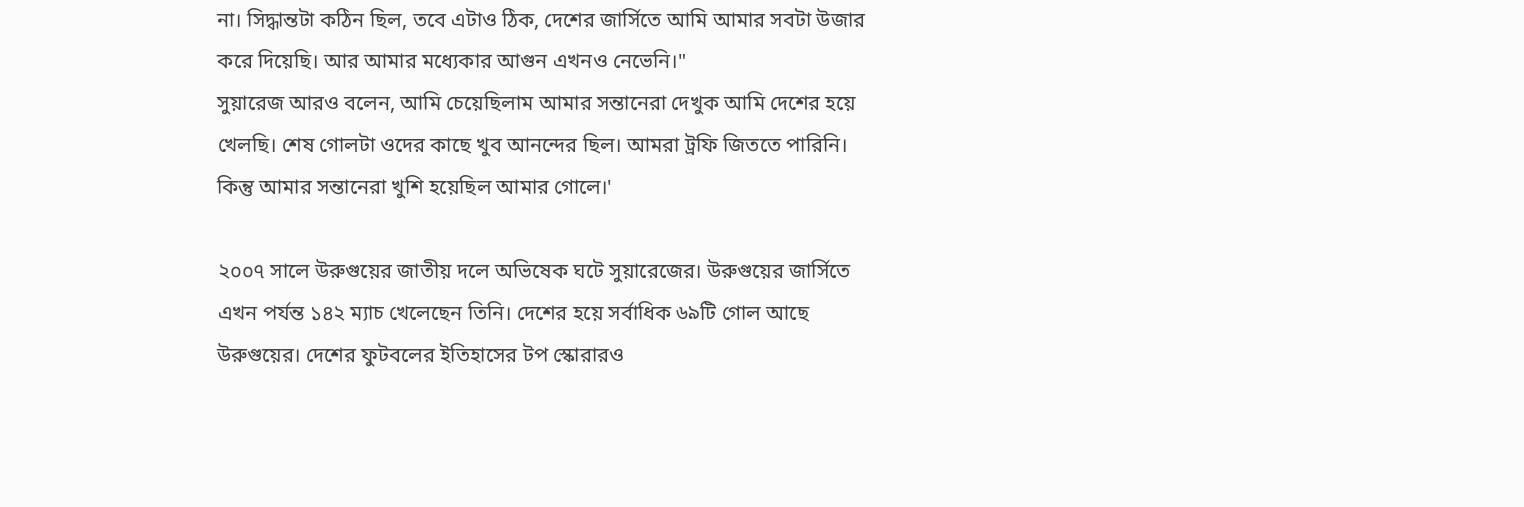না। সিদ্ধান্তটা কঠিন ছিল, তবে এটাও ঠিক, দেশের জার্সিতে আমি আমার সবটা উজার করে দিয়েছি। আর আমার মধ্যেকার আগুন এখনও নেভেনি।"
সুয়ারেজ আরও বলেন, আমি চেয়েছিলাম আমার সন্তানেরা দেখুক আমি দেশের হয়ে খেলছি। শেষ গোলটা ওদের কাছে খুব আনন্দের ছিল। আমরা ট্রফি জিততে পারিনি। কিন্তু আমার সন্তানেরা খুশি হয়েছিল আমার গোলে।'

২০০৭ সালে উরুগুয়ের জাতীয় দলে অভিষেক ঘটে সুয়ারেজের। উরুগুয়ের জার্সিতে এখন পর্যন্ত ১৪২ ম্যাচ খেলেছেন তিনি। দেশের হয়ে সর্বাধিক ৬৯টি গোল আছে উরুগুয়ের। দেশের ফুটবলের ইতিহাসের টপ স্কোরারও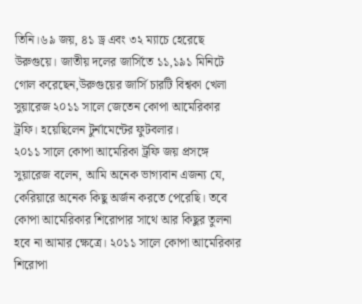তিনি।৬৯ জয়, ৪১ ড্র এবং ৩২ ম্যাচে হেরেছে উরুগুয়ে। জাতীয় দলের জার্সিতে ১১,১৯১ মিনিটে গোল করেছেন,উরুগুয়ের জার্সি চারটি বিশ্বকা খেলা সুয়ারেজ ২০১১ সালে জেতেন কোপা আমেরিকার ট্রফি। হয়েছিলেন টুর্নামেন্টের ফুটবলার।
২০১১ সালে কোপা আমেরিকা ট্রফি জয় প্রসঙ্গে সুয়ারেজ বলেন, আমি অনেক ভাগ্যবান এজন্য যে, কেরিয়ারে অনেক কিছু অর্জন করতে পেরেছি। তবে কোপা আমেরিকার শিরোপার সাথে আর কিছুর তুলনা হবে না আমার ক্ষেত্রে। ২০১১ সালে কোপা আমেরিকার শিরোপা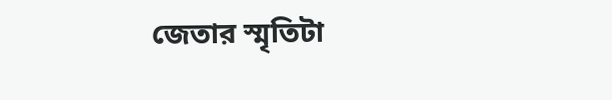জেতার স্মৃতিটা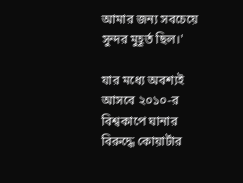আমার জন্য সবচেয়ে সুন্দর মুহূর্ত ছিল।'

যার মধ্যে অবশ্যই আসবে ২০১০-র বিশ্বকাপে ঘানার বিরুদ্ধে কোয়ার্টার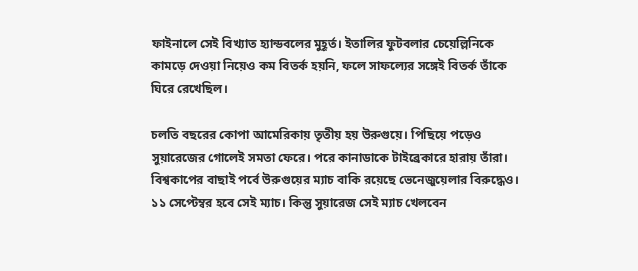ফাইনালে সেই বিখ্যাত হ্যান্ডবলের মুহূর্ত। ইতালির ফুটবলার চেয়েল্লিনিকে কামড়ে দেওয়া নিয়েও কম বিতর্ক হয়নি, ফলে সাফল্যের সঙ্গেই বিতর্ক তাঁকে ঘিরে রেখেছিল।

চলতি বছরের কোপা আমেরিকায় তৃতীয় হয় উরুগুয়ে। পিছিয়ে পড়েও সুয়ারেজের গোলেই সমতা ফেরে। পরে কানাডাকে টাইব্রেকারে হারায় তাঁরা। বিশ্বকাপের বাছাই পর্বে উরুগুয়ের ম্যাচ বাকি রয়েছে ভেনেজুয়েলার বিরুদ্ধেও। ১১ সেপ্টেম্বর হবে সেই ম্যাচ। কিন্তু সুয়ারেজ সেই ম্যাচ খেলবেন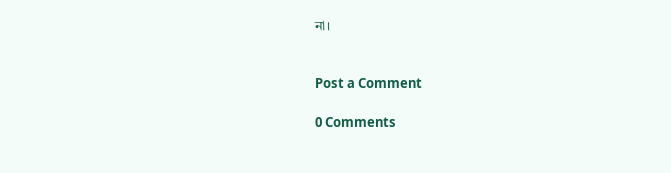না।


Post a Comment

0 Comments